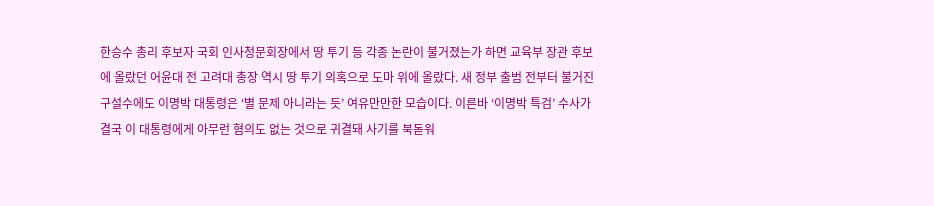한승수 총리 후보자 국회 인사청문회장에서 땅 투기 등 각종 논란이 불거졌는가 하면 교육부 장관 후보에 올랐던 어윤대 전 고려대 총장 역시 땅 투기 의혹으로 도마 위에 올랐다. 새 정부 출범 전부터 불거진 구설수에도 이명박 대통령은 ‘별 문제 아니라는 듯’ 여유만만한 모습이다. 이른바 ‘이명박 특검’ 수사가 결국 이 대통령에게 아무런 혐의도 없는 것으로 귀결돼 사기를 북돋워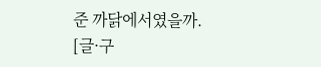준 까닭에서였을까.
[글·구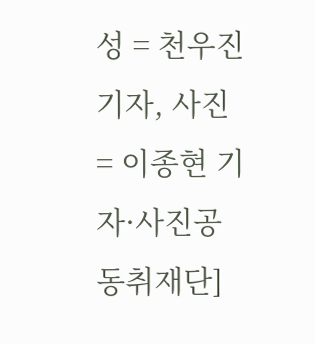성 = 천우진 기자, 사진 = 이종현 기자·사진공동취재단]